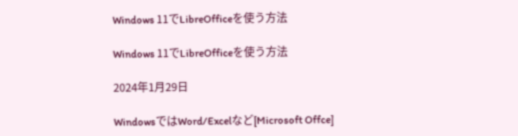Windows 11でLibreOfficeを使う方法

Windows 11でLibreOfficeを使う方法

2024年1月29日

WindowsではWord/Excelなど[Microsoft Offce]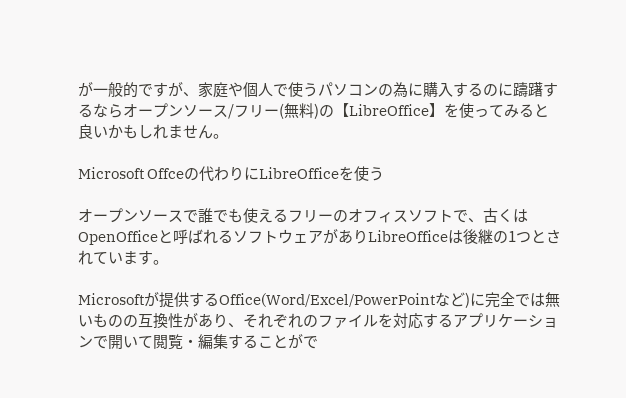が一般的ですが、家庭や個人で使うパソコンの為に購入するのに躊躇するならオープンソース/フリー(無料)の【LibreOffice】を使ってみると良いかもしれません。

Microsoft Offceの代わりにLibreOfficeを使う

オープンソースで誰でも使えるフリーのオフィスソフトで、古くはOpenOfficeと呼ばれるソフトウェアがありLibreOfficeは後継の1つとされています。

Microsoftが提供するOffice(Word/Excel/PowerPointなど)に完全では無いものの互換性があり、それぞれのファイルを対応するアプリケーションで開いて閲覧・編集することがで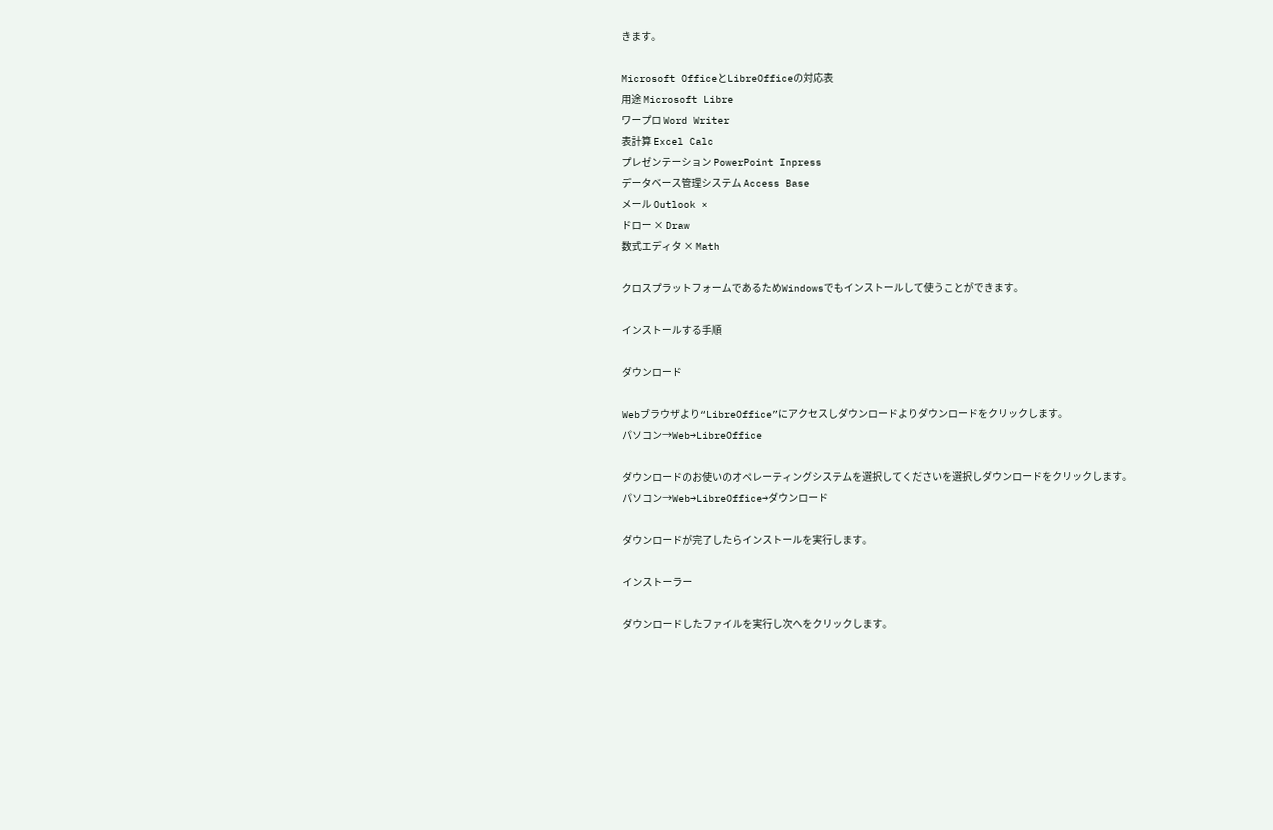きます。

Microsoft OfficeとLibreOfficeの対応表
用途 Microsoft Libre
ワープロ Word Writer
表計算 Excel Calc
プレゼンテーション PowerPoint Inpress
データベース管理システム Access Base
メール Outlook ×
ドロー × Draw
数式エディタ × Math

クロスプラットフォームであるためWindowsでもインストールして使うことができます。

インストールする手順

ダウンロード

Webブラウザより“LibreOffice”にアクセスしダウンロードよりダウンロードをクリックします。
パソコン→Web→LibreOffice

ダウンロードのお使いのオペレーティングシステムを選択してくださいを選択しダウンロードをクリックします。
パソコン→Web→LibreOffice→ダウンロード

ダウンロードが完了したらインストールを実行します。

インストーラー

ダウンロードしたファイルを実行し次へをクリックします。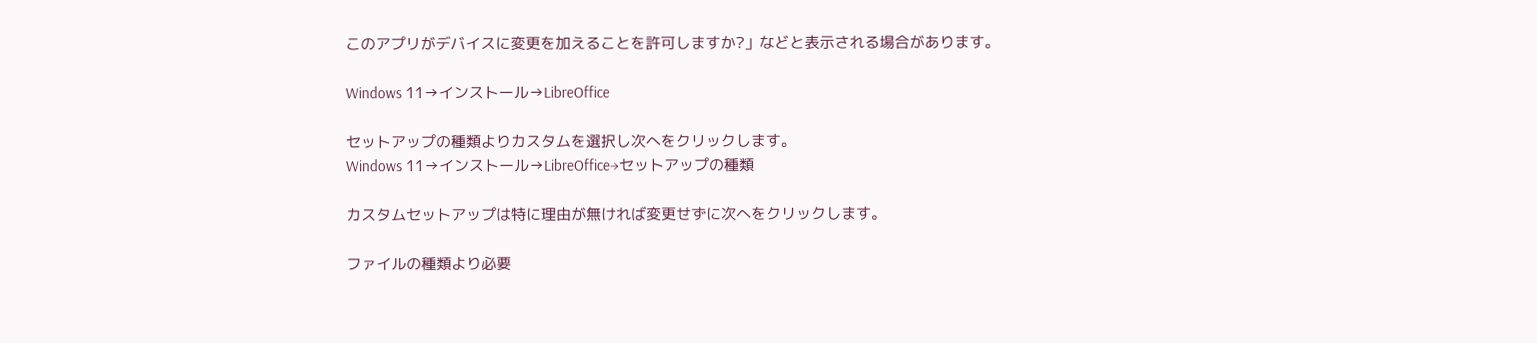このアプリがデバイスに変更を加えることを許可しますか?」などと表示される場合があります。

Windows 11→インストール→LibreOffice

セットアップの種類よりカスタムを選択し次へをクリックします。
Windows 11→インストール→LibreOffice→セットアップの種類

カスタムセットアップは特に理由が無ければ変更せずに次へをクリックします。

ファイルの種類より必要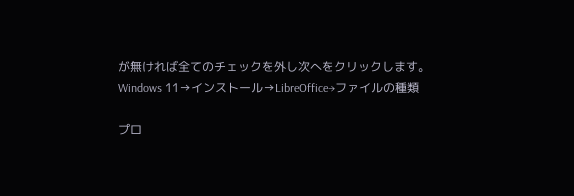が無ければ全てのチェックを外し次へをクリックします。
Windows 11→インストール→LibreOffice→ファイルの種類

プロ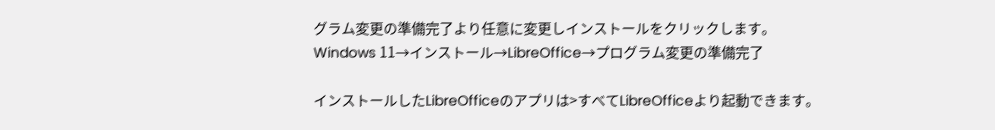グラム変更の準備完了より任意に変更しインストールをクリックします。
Windows 11→インストール→LibreOffice→プログラム変更の準備完了

インストールしたLibreOfficeのアプリは>すべてLibreOfficeより起動できます。